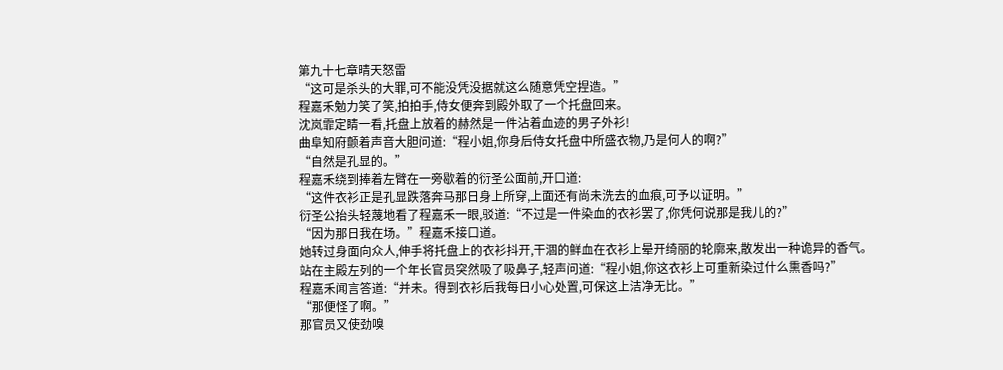第九十七章晴天怒雷
“这可是杀头的大罪,可不能没凭没据就这么随意凭空捏造。”
程嘉禾勉力笑了笑,拍拍手,侍女便奔到殿外取了一个托盘回来。
沈岚霏定睛一看,托盘上放着的赫然是一件沾着血迹的男子外衫!
曲阜知府颤着声音大胆问道:“程小姐,你身后侍女托盘中所盛衣物,乃是何人的啊?”
“自然是孔显的。”
程嘉禾绕到捧着左臂在一旁歇着的衍圣公面前,开口道:
“这件衣衫正是孔显跌落奔马那日身上所穿,上面还有尚未洗去的血痕,可予以证明。”
衍圣公抬头轻蔑地看了程嘉禾一眼,驳道:“不过是一件染血的衣衫罢了,你凭何说那是我儿的?”
“因为那日我在场。”程嘉禾接口道。
她转过身面向众人,伸手将托盘上的衣衫抖开,干涸的鲜血在衣衫上晕开绮丽的轮廓来,散发出一种诡异的香气。
站在主殿左列的一个年长官员突然吸了吸鼻子,轻声问道:“程小姐,你这衣衫上可重新染过什么熏香吗?”
程嘉禾闻言答道:“并未。得到衣衫后我每日小心处置,可保这上洁净无比。”
“那便怪了啊。”
那官员又使劲嗅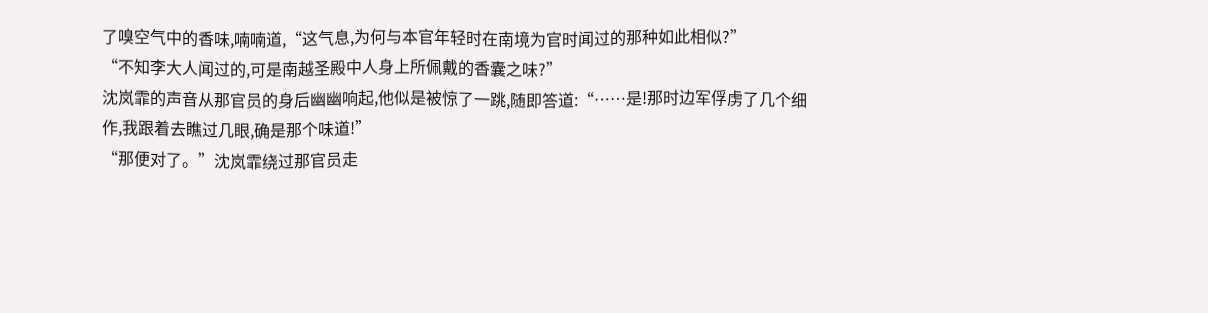了嗅空气中的香味,喃喃道,“这气息,为何与本官年轻时在南境为官时闻过的那种如此相似?”
“不知李大人闻过的,可是南越圣殿中人身上所佩戴的香囊之味?”
沈岚霏的声音从那官员的身后幽幽响起,他似是被惊了一跳,随即答道:“……是!那时边军俘虏了几个细作,我跟着去瞧过几眼,确是那个味道!”
“那便对了。”沈岚霏绕过那官员走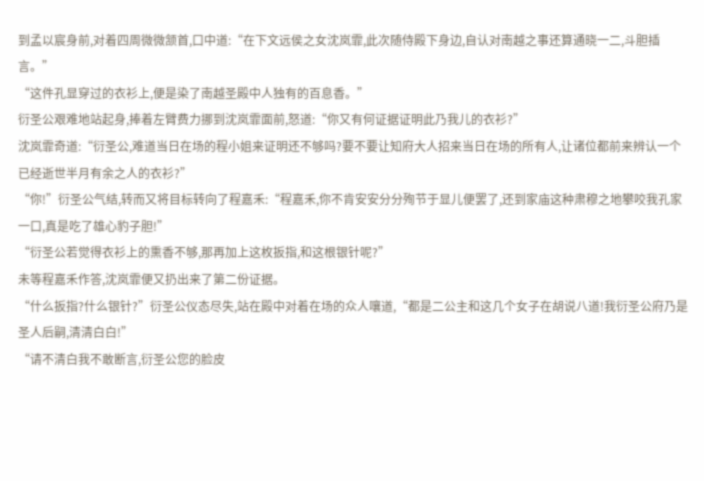到孟以宸身前,对着四周微微颔首,口中道:“在下文远侯之女沈岚霏,此次随侍殿下身边,自认对南越之事还算通晓一二,斗胆插言。”
“这件孔显穿过的衣衫上,便是染了南越圣殿中人独有的百息香。”
衍圣公艰难地站起身,捧着左臂费力挪到沈岚霏面前,怒道:“你又有何证据证明此乃我儿的衣衫?”
沈岚霏奇道:“衍圣公,难道当日在场的程小姐来证明还不够吗?要不要让知府大人招来当日在场的所有人,让诸位都前来辨认一个已经逝世半月有余之人的衣衫?”
“你!”衍圣公气结,转而又将目标转向了程嘉禾:“程嘉禾,你不肯安安分分殉节于显儿便罢了,还到家庙这种肃穆之地攀咬我孔家一口,真是吃了雄心豹子胆!”
“衍圣公若觉得衣衫上的熏香不够,那再加上这枚扳指,和这根银针呢?”
未等程嘉禾作答,沈岚霏便又扔出来了第二份证据。
“什么扳指?什么银针?”衍圣公仪态尽失,站在殿中对着在场的众人嚷道,“都是二公主和这几个女子在胡说八道!我衍圣公府乃是圣人后嗣,清清白白!”
“请不清白我不敢断言,衍圣公您的脸皮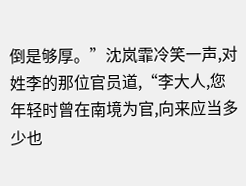倒是够厚。”沈岚霏冷笑一声,对姓李的那位官员道,“李大人,您年轻时曾在南境为官,向来应当多少也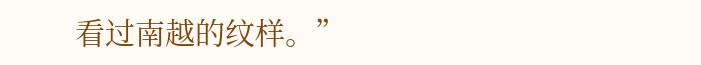看过南越的纹样。”